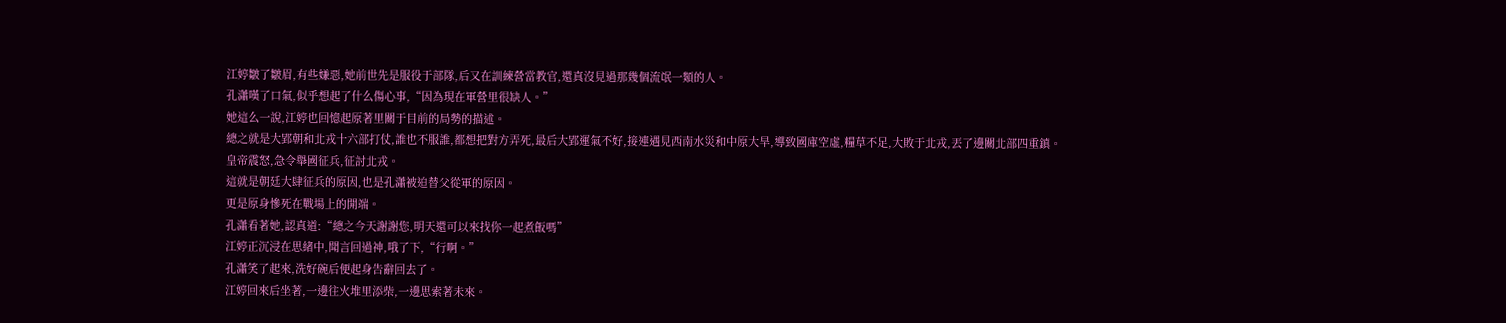江婷皺了皺眉,有些嫌惡,她前世先是服役于部隊,后又在訓練營當教官,還真沒見過那幾個流氓一類的人。
孔瀟嘆了口氣,似乎想起了什么傷心事,“因為現在軍營里很缺人。”
她這么一說,江婷也回憶起原著里關于目前的局勢的描述。
總之就是大郢朝和北戎十六部打仗,誰也不服誰,都想把對方弄死,最后大郢運氣不好,接連遇見西南水災和中原大旱,導致國庫空虛,糧草不足,大敗于北戎,丟了邊關北部四重鎮。
皇帝震怒,急令舉國征兵,征討北戎。
這就是朝廷大肆征兵的原因,也是孔瀟被迫替父從軍的原因。
更是原身慘死在戰場上的開端。
孔瀟看著她,認真道:“總之今天謝謝您,明天還可以來找你一起煮飯嗎”
江婷正沉浸在思緒中,聞言回過神,哦了下,“行啊。”
孔瀟笑了起來,洗好碗后便起身告辭回去了。
江婷回來后坐著,一邊往火堆里添柴,一邊思索著未來。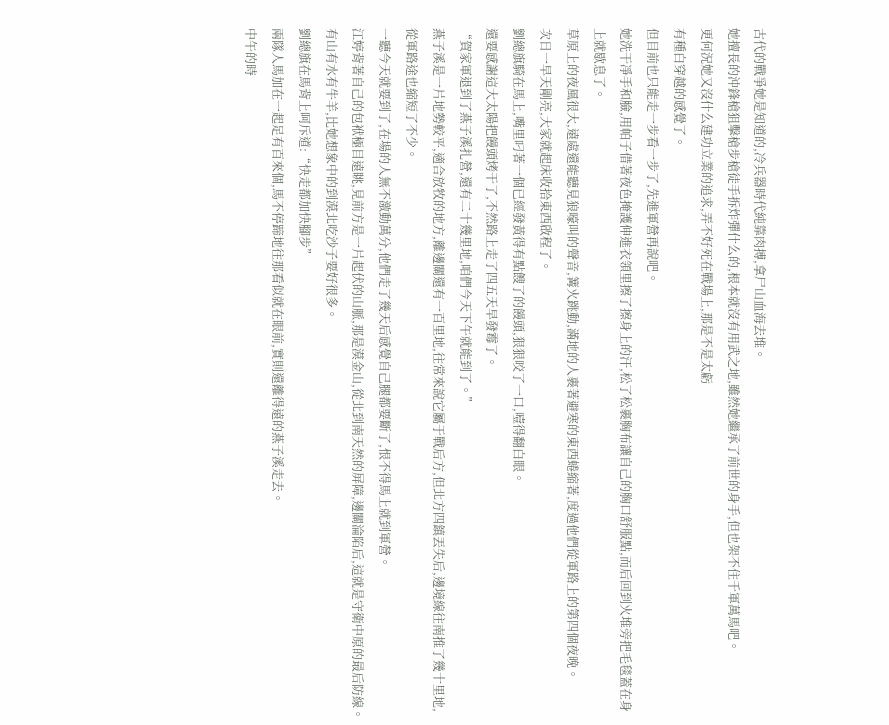古代的戰爭她是知道的,冷兵器時代純靠肉搏,拿尸山血海去堆。
她擅長的沖鋒槍狙擊槍步槍徒手拆炸彈什么的,根本就沒有用武之地,雖然她繼承了前世的身手,但也架不住千軍萬馬吧。
更何況她又沒什么建功立業的追求,弄不好死在戰場上,那是不是太虧
有種白穿越的感覺了。
但目前也只能走一步看一步了,先進軍營再說吧。
她洗干凈手和臉,用帕子借著夜色掩護伸進衣領里擦了擦身上的汗,松了松裹胸布讓自己的胸口舒服點,而后回到火堆旁把毛毯蓋在身上就歇息了。
草原上的夜風很大,遠處還能聽見狼嚎叫的聲音,篝火跳動,滿地的人裹著避寒的東西蜷縮著,度過他們從軍路上的第四個夜晚。
次日一早天剛亮,大家就起床收拾東西啟程了。
劉總旗騎在馬上,嘴里叼著一個已經發黃得有點餿了的饅頭,狠狠咬了一口,噎得翻白眼。
還要感謝這大太陽把饅頭烤干了,不然路上走了四五天早發霉了。
“賀家軍退到了燕子溪扎營,還有二十幾里地,咱們今天下午就能到了。”
燕子溪是一片地勢較平,適合放牧的地方,離邊關還有一百里地,往常來說它屬于戰后方,但北方四鎮丟失后,邊境線往南推了幾十里地,從軍路途也縮短了不少。
一聽今天就要到了,在場的人無不激動萬分,他們走了幾天后感覺自己腿都要斷了,恨不得馬上就到軍營。
江婷背著自己的包袱極目遠眺,見前方是一片起伏的山脈,那是漠金山,從北到南天然的屏障,邊關淪陷后,這就是守衛中原的最后防線。
有山有水有牛羊,比她想象中的到漠北吃沙子要好很多。
劉總旗在馬背上呵斥道:“快走都加快腳步”
兩隊人馬加在一起足有百來個,馬不停蹄地往那看似就在眼前,實則還離得遠的燕子溪走去。
中午的時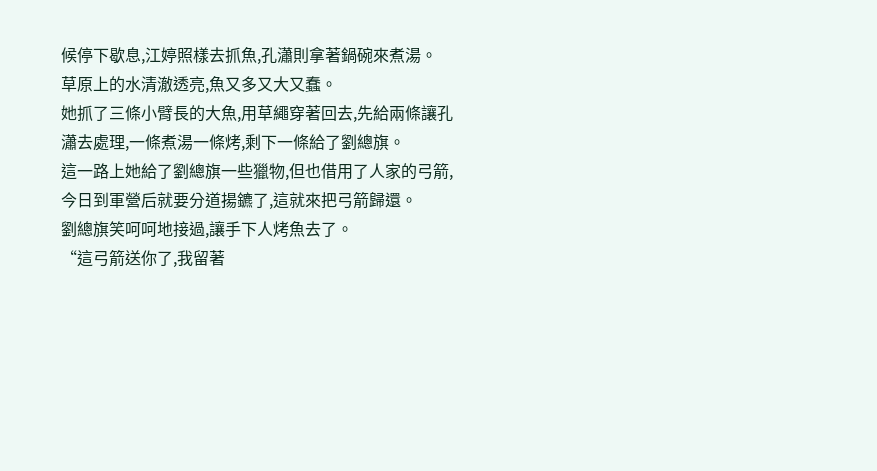候停下歇息,江婷照樣去抓魚,孔瀟則拿著鍋碗來煮湯。
草原上的水清澈透亮,魚又多又大又蠢。
她抓了三條小臂長的大魚,用草繩穿著回去,先給兩條讓孔瀟去處理,一條煮湯一條烤,剩下一條給了劉總旗。
這一路上她給了劉總旗一些獵物,但也借用了人家的弓箭,今日到軍營后就要分道揚鑣了,這就來把弓箭歸還。
劉總旗笑呵呵地接過,讓手下人烤魚去了。
“這弓箭送你了,我留著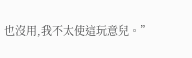也沒用,我不太使這玩意兒。”